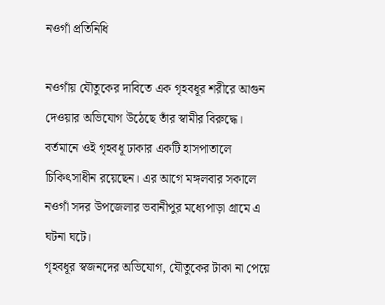নওগাঁ প্রতিনিধি

নওগাঁয় যৌতুকের দাবিতে এক গৃহবধূর শরীরে আগুন দেওয়ার অভিযোগ উঠেছে তাঁর স্বামীর বিরুদ্ধে। বর্তমানে ওই গৃহবধূ ঢাকার একটি হাসপাতালে চিকিৎসাধীন রয়েছেন। এর আগে মঙ্গলবার সকালে নওগাঁ সদর উপজেলার ভবানীপুর মধ্যেপাড়া গ্রামে এ ঘটনা ঘটে।
গৃহবধূর স্বজনদের অভিযোগ, যৌতুকের টাকা না পেয়ে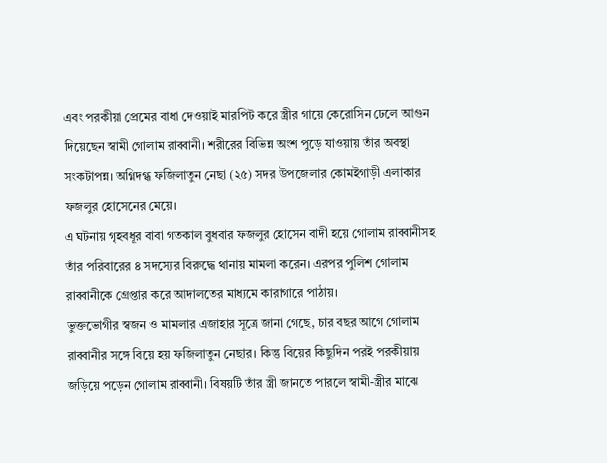এবং পরকীয়া প্রেমের বাধা দেওয়াই মারপিট করে স্ত্রীর গায়ে কেরোসিন ঢেলে আগুন দিয়েছেন স্বামী গোলাম রাব্বানী। শরীরের বিভিন্ন অংশ পুড়ে যাওয়ায় তাঁর অবস্থা সংকটাপন্ন। অগ্নিদগ্ধ ফজিলাতুন নেছা (২৫) সদর উপজেলার কোমইগাড়ী এলাকার ফজলুর হোসেনের মেয়ে।
এ ঘটনায় গৃহবধূর বাবা গতকাল বুধবার ফজলুর হোসেন বাদী হয়ে গোলাম রাব্বানীসহ তাঁর পরিবারের ৪ সদস্যের বিরুদ্ধে থানায় মামলা করেন। এরপর পুলিশ গোলাম রাব্বানীকে গ্রেপ্তার করে আদালতের মাধ্যমে কারাগারে পাঠায়।
ভুক্তভোগীর স্বজন ও মামলার এজাহার সূত্রে জানা গেছে, চার বছর আগে গোলাম রাব্বানীর সঙ্গে বিয়ে হয় ফজিলাতুন নেছার। কিন্তু বিয়ের কিছুদিন পরই পরকীয়ায় জড়িয়ে পড়েন গোলাম রাব্বানী। বিষয়টি তাঁর স্ত্রী জানতে পারলে স্বামী-স্ত্রীর মাঝে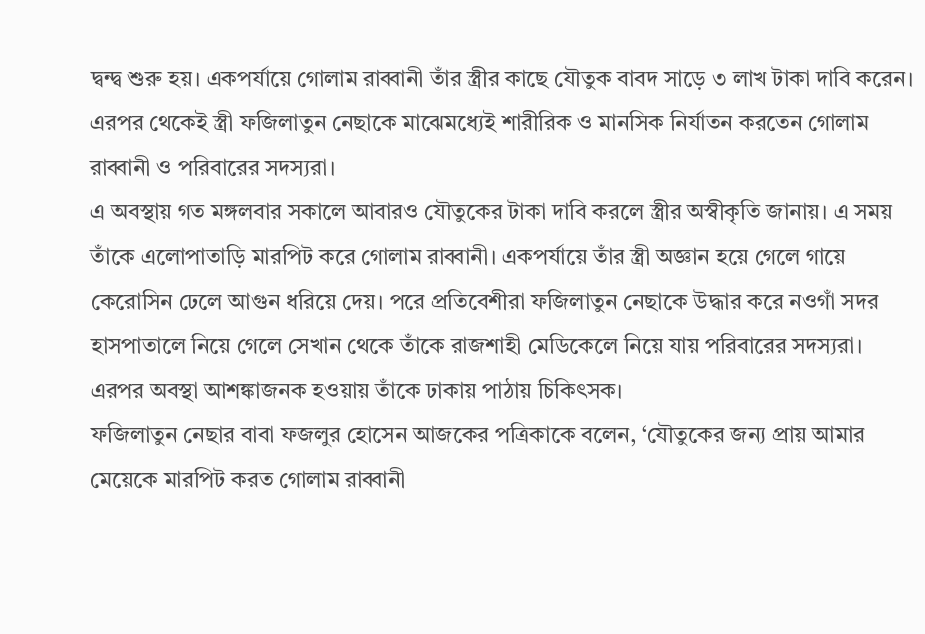দ্বন্দ্ব শুরু হয়। একপর্যায়ে গোলাম রাব্বানী তাঁর স্ত্রীর কাছে যৌতুক বাবদ সাড়ে ৩ লাখ টাকা দাবি করেন। এরপর থেকেই স্ত্রী ফজিলাতুন নেছাকে মাঝেমধ্যেই শারীরিক ও মানসিক নির্যাতন করতেন গোলাম রাব্বানী ও পরিবারের সদস্যরা।
এ অবস্থায় গত মঙ্গলবার সকালে আবারও যৌতুকের টাকা দাবি করলে স্ত্রীর অস্বীকৃতি জানায়। এ সময় তাঁকে এলোপাতাড়ি মারপিট করে গোলাম রাব্বানী। একপর্যায়ে তাঁর স্ত্রী অজ্ঞান হয়ে গেলে গায়ে কেরোসিন ঢেলে আগুন ধরিয়ে দেয়। পরে প্রতিবেশীরা ফজিলাতুন নেছাকে উদ্ধার করে নওগাঁ সদর হাসপাতালে নিয়ে গেলে সেখান থেকে তাঁকে রাজশাহী মেডিকেলে নিয়ে যায় পরিবারের সদস্যরা। এরপর অবস্থা আশঙ্কাজনক হওয়ায় তাঁকে ঢাকায় পাঠায় চিকিৎসক।
ফজিলাতুন নেছার বাবা ফজলুর হোসেন আজকের পত্রিকাকে বলেন, ‘যৌতুকের জন্য প্রায় আমার মেয়েকে মারপিট করত গোলাম রাব্বানী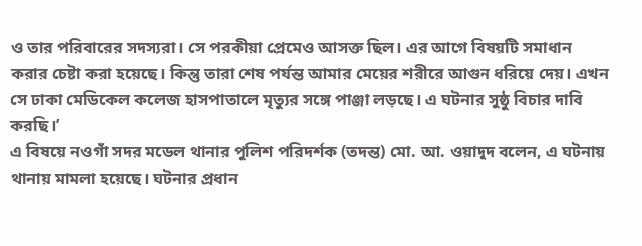ও তার পরিবারের সদস্যরা। সে পরকীয়া প্রেমেও আসক্ত ছিল। এর আগে বিষয়টি সমাধান করার চেষ্টা করা হয়েছে। কিন্তু তারা শেষ পর্যন্ত আমার মেয়ের শরীরে আগুন ধরিয়ে দেয়। এখন সে ঢাকা মেডিকেল কলেজ হাসপাতালে মৃত্যুর সঙ্গে পাঞ্জা লড়ছে। এ ঘটনার সুষ্ঠু বিচার দাবি করছি।’
এ বিষয়ে নওগাঁ সদর মডেল থানার পুলিশ পরিদর্শক (তদন্ত) মো. আ. ওয়াদুদ বলেন, এ ঘটনায় থানায় মামলা হয়েছে। ঘটনার প্রধান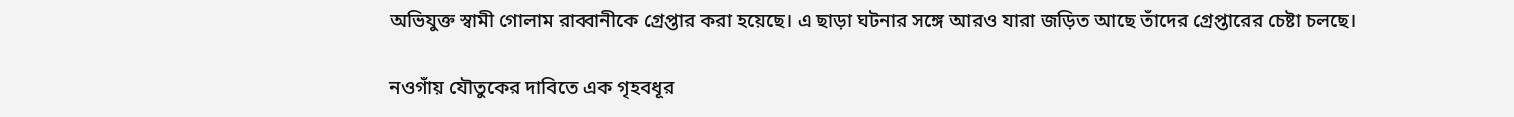অভিযুক্ত স্বামী গোলাম রাব্বানীকে গ্রেপ্তার করা হয়েছে। এ ছাড়া ঘটনার সঙ্গে আরও যারা জড়িত আছে তাঁদের গ্রেপ্তারের চেষ্টা চলছে।

নওগাঁয় যৌতুকের দাবিতে এক গৃহবধূর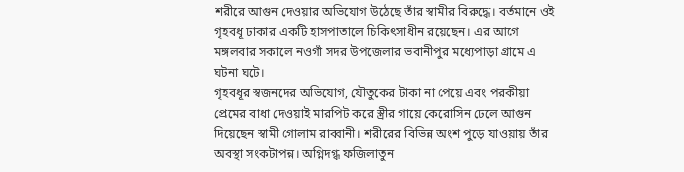শরীরে আগুন দেওয়ার অভিযোগ উঠেছে তাঁর স্বামীর বিরুদ্ধে। বর্তমানে ওই গৃহবধূ ঢাকার একটি হাসপাতালে চিকিৎসাধীন রয়েছেন। এর আগে মঙ্গলবার সকালে নওগাঁ সদর উপজেলার ভবানীপুর মধ্যেপাড়া গ্রামে এ ঘটনা ঘটে।
গৃহবধূর স্বজনদের অভিযোগ, যৌতুকের টাকা না পেয়ে এবং পরকীয়া প্রেমের বাধা দেওয়াই মারপিট করে স্ত্রীর গায়ে কেরোসিন ঢেলে আগুন দিয়েছেন স্বামী গোলাম রাব্বানী। শরীরের বিভিন্ন অংশ পুড়ে যাওয়ায় তাঁর অবস্থা সংকটাপন্ন। অগ্নিদগ্ধ ফজিলাতুন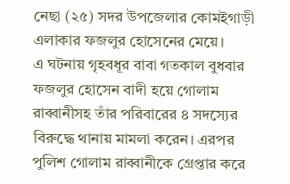নেছা (২৫) সদর উপজেলার কোমইগাড়ী এলাকার ফজলুর হোসেনের মেয়ে।
এ ঘটনায় গৃহবধূর বাবা গতকাল বুধবার ফজলুর হোসেন বাদী হয়ে গোলাম রাব্বানীসহ তাঁর পরিবারের ৪ সদস্যের বিরুদ্ধে থানায় মামলা করেন। এরপর পুলিশ গোলাম রাব্বানীকে গ্রেপ্তার করে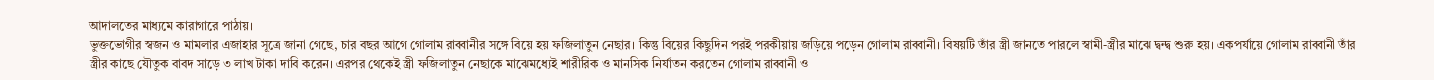আদালতের মাধ্যমে কারাগারে পাঠায়।
ভুক্তভোগীর স্বজন ও মামলার এজাহার সূত্রে জানা গেছে, চার বছর আগে গোলাম রাব্বানীর সঙ্গে বিয়ে হয় ফজিলাতুন নেছার। কিন্তু বিয়ের কিছুদিন পরই পরকীয়ায় জড়িয়ে পড়েন গোলাম রাব্বানী। বিষয়টি তাঁর স্ত্রী জানতে পারলে স্বামী-স্ত্রীর মাঝে দ্বন্দ্ব শুরু হয়। একপর্যায়ে গোলাম রাব্বানী তাঁর স্ত্রীর কাছে যৌতুক বাবদ সাড়ে ৩ লাখ টাকা দাবি করেন। এরপর থেকেই স্ত্রী ফজিলাতুন নেছাকে মাঝেমধ্যেই শারীরিক ও মানসিক নির্যাতন করতেন গোলাম রাব্বানী ও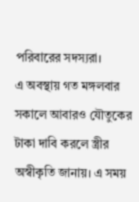পরিবারের সদস্যরা।
এ অবস্থায় গত মঙ্গলবার সকালে আবারও যৌতুকের টাকা দাবি করলে স্ত্রীর অস্বীকৃতি জানায়। এ সময়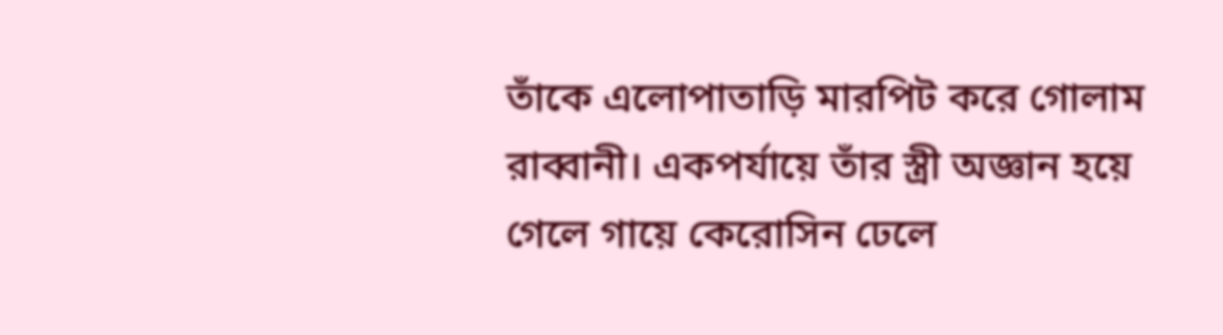তাঁকে এলোপাতাড়ি মারপিট করে গোলাম রাব্বানী। একপর্যায়ে তাঁর স্ত্রী অজ্ঞান হয়ে গেলে গায়ে কেরোসিন ঢেলে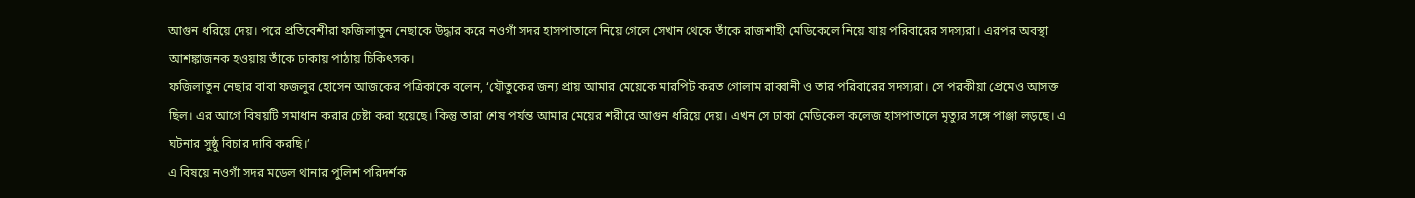আগুন ধরিয়ে দেয়। পরে প্রতিবেশীরা ফজিলাতুন নেছাকে উদ্ধার করে নওগাঁ সদর হাসপাতালে নিয়ে গেলে সেখান থেকে তাঁকে রাজশাহী মেডিকেলে নিয়ে যায় পরিবারের সদস্যরা। এরপর অবস্থা আশঙ্কাজনক হওয়ায় তাঁকে ঢাকায় পাঠায় চিকিৎসক।
ফজিলাতুন নেছার বাবা ফজলুর হোসেন আজকের পত্রিকাকে বলেন, ‘যৌতুকের জন্য প্রায় আমার মেয়েকে মারপিট করত গোলাম রাব্বানী ও তার পরিবারের সদস্যরা। সে পরকীয়া প্রেমেও আসক্ত ছিল। এর আগে বিষয়টি সমাধান করার চেষ্টা করা হয়েছে। কিন্তু তারা শেষ পর্যন্ত আমার মেয়ের শরীরে আগুন ধরিয়ে দেয়। এখন সে ঢাকা মেডিকেল কলেজ হাসপাতালে মৃত্যুর সঙ্গে পাঞ্জা লড়ছে। এ ঘটনার সুষ্ঠু বিচার দাবি করছি।’
এ বিষয়ে নওগাঁ সদর মডেল থানার পুলিশ পরিদর্শক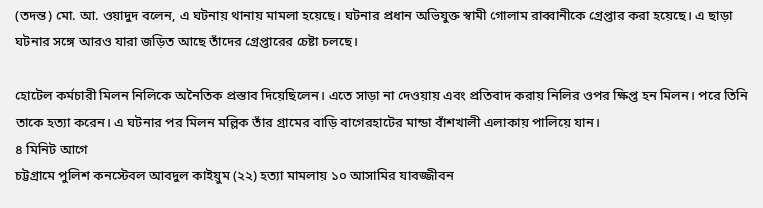(তদন্ত) মো. আ. ওয়াদুদ বলেন, এ ঘটনায় থানায় মামলা হয়েছে। ঘটনার প্রধান অভিযুক্ত স্বামী গোলাম রাব্বানীকে গ্রেপ্তার করা হয়েছে। এ ছাড়া ঘটনার সঙ্গে আরও যারা জড়িত আছে তাঁদের গ্রেপ্তারের চেষ্টা চলছে।

হোটেল কর্মচারী মিলন নিলিকে অনৈতিক প্রস্তাব দিয়েছিলেন। এতে সাড়া না দেওয়ায় এবং প্রতিবাদ করায় নিলির ওপর ক্ষিপ্ত হন মিলন। পরে তিনি তাকে হত্যা করেন। এ ঘটনার পর মিলন মল্লিক তাঁর গ্রামের বাড়ি বাগেরহাটের মান্ডা বাঁশখালী এলাকায় পালিয়ে যান।
৪ মিনিট আগে
চট্টগ্রামে পুলিশ কনস্টেবল আবদুল কাইয়ুম (২২) হত্যা মামলায় ১০ আসামির যাবজ্জীবন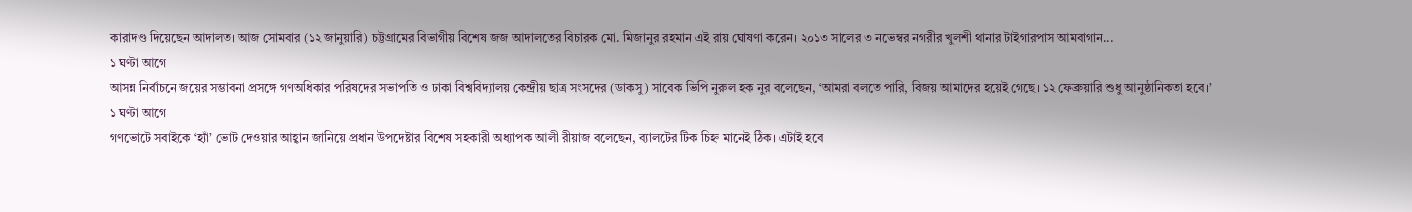কারাদণ্ড দিয়েছেন আদালত। আজ সোমবার (১২ জানুয়ারি) চট্টগ্রামের বিভাগীয় বিশেষ জজ আদালতের বিচারক মো. মিজানুর রহমান এই রায় ঘোষণা করেন। ২০১৩ সালের ৩ নভেম্বর নগরীর খুলশী থানার টাইগারপাস আমবাগান...
১ ঘণ্টা আগে
আসন্ন নির্বাচনে জয়ের সম্ভাবনা প্রসঙ্গে গণঅধিকার পরিষদের সভাপতি ও ঢাকা বিশ্ববিদ্যালয় কেন্দ্রীয় ছাত্র সংসদের (ডাকসু) সাবেক ভিপি নুরুল হক নুর বলেছেন, ‘আমরা বলতে পারি, বিজয় আমাদের হয়েই গেছে। ১২ ফেব্রুয়ারি শুধু আনুষ্ঠানিকতা হবে।’
১ ঘণ্টা আগে
গণভোটে সবাইকে ‘হ্যাঁ’ ভোট দেওয়ার আহ্বান জানিয়ে প্রধান উপদেষ্টার বিশেষ সহকারী অধ্যাপক আলী রীয়াজ বলেছেন, ব্যালটের টিক চিহ্ন মানেই ঠিক। এটাই হবে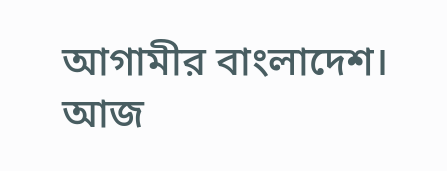আগামীর বাংলাদেশ। আজ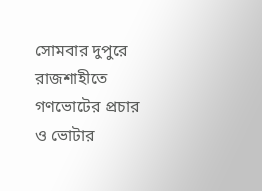সোমবার দুপুরে রাজশাহীতে গণভোটের প্রচার ও ভোটার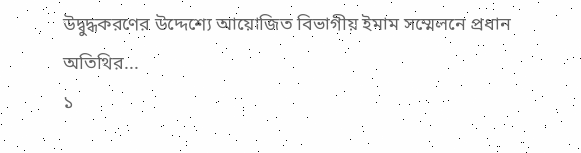উদ্বুদ্ধকরণের উদ্দেশ্যে আয়োজিত বিভাগীয় ইমাম সম্মেলনে প্রধান অতিথির...
১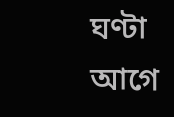ঘণ্টা আগে